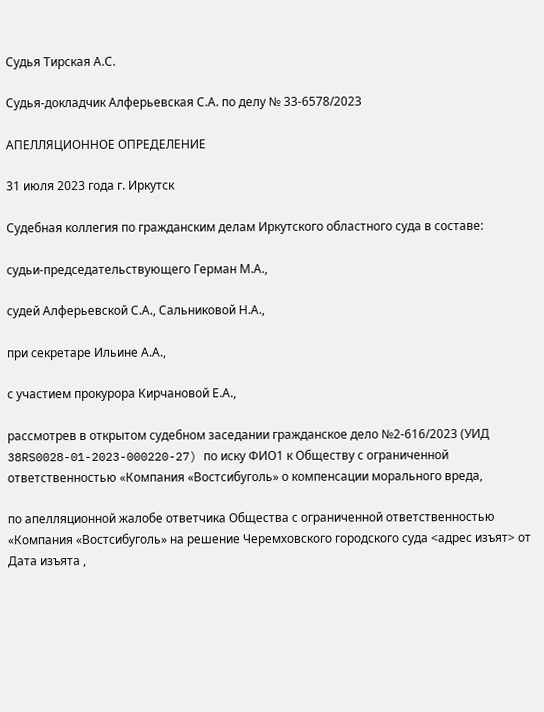Судья Тирская А.С.

Судья-докладчик Алферьевская С.А. по делу № 33-6578/2023

АПЕЛЛЯЦИОННОЕ ОПРЕДЕЛЕНИЕ

31 июля 2023 года г. Иркутск

Судебная коллегия по гражданским делам Иркутского областного суда в составе:

судьи-председательствующего Герман М.А.,

судей Алферьевской С.А., Сальниковой Н.А.,

при секретаре Ильине А.А.,

с участием прокурора Кирчановой Е.А.,

рассмотрев в открытом судебном заседании гражданское дело №2-616/2023 (УИД 38RS0028-01-2023-000220-27) по иску ФИО1 к Обществу с ограниченной ответственностью «Компания «Востсибуголь» о компенсации морального вреда,

по апелляционной жалобе ответчика Общества с ограниченной ответственностью «Компания «Востсибуголь» на решение Черемховского городского суда <адрес изъят> от Дата изъята ,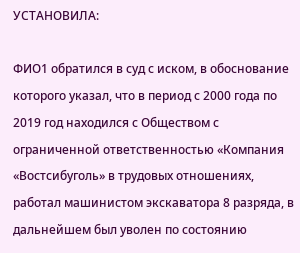УСТАНОВИЛА:

ФИО1 обратился в суд с иском, в обоснование которого указал, что в период с 2000 года по 2019 год находился с Обществом с ограниченной ответственностью «Компания «Востсибуголь» в трудовых отношениях, работал машинистом экскаватора 8 разряда, в дальнейшем был уволен по состоянию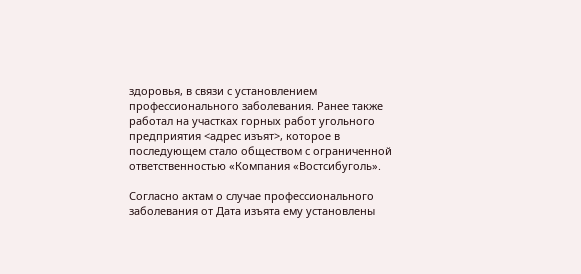здоровья, в связи с установлением профессионального заболевания. Ранее также работал на участках горных работ угольного предприятия <адрес изъят>, которое в последующем стало обществом с ограниченной ответственностью «Компания «Востсибуголь».

Согласно актам о случае профессионального заболевания от Дата изъята ему установлены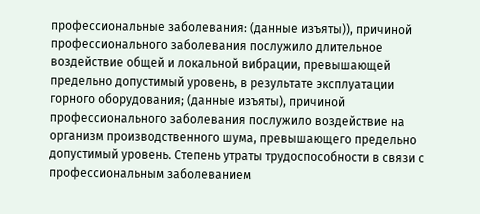профессиональные заболевания: (данные изъяты)), причиной профессионального заболевания послужило длительное воздействие общей и локальной вибрации, превышающей предельно допустимый уровень, в результате эксплуатации горного оборудования; (данные изъяты), причиной профессионального заболевания послужило воздействие на организм производственного шума, превышающего предельно допустимый уровень. Степень утраты трудоспособности в связи с профессиональным заболеванием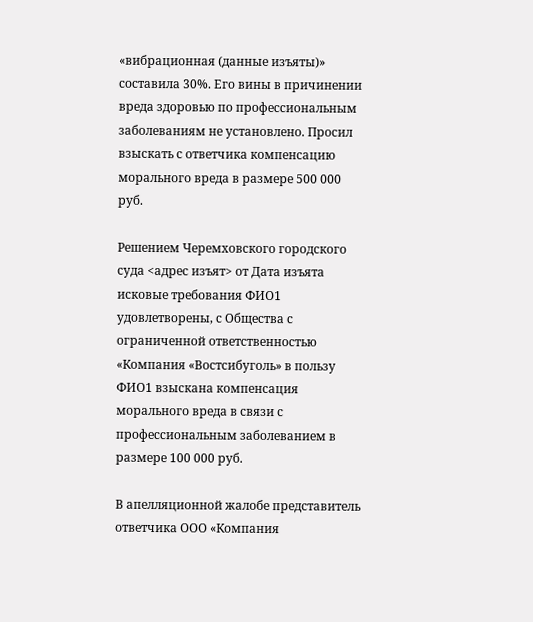«вибрационная (данные изъяты)» составила 30%. Его вины в причинении вреда здоровью по профессиональным заболеваниям не установлено. Просил взыскать с ответчика компенсацию морального вреда в размере 500 000 руб.

Решением Черемховского городского суда <адрес изъят> от Дата изъята исковые требования ФИО1 удовлетворены, с Общества с ограниченной ответственностью «Компания «Востсибуголь» в пользу ФИО1 взыскана компенсация морального вреда в связи с профессиональным заболеванием в размере 100 000 руб.

В апелляционной жалобе представитель ответчика ООО «Компания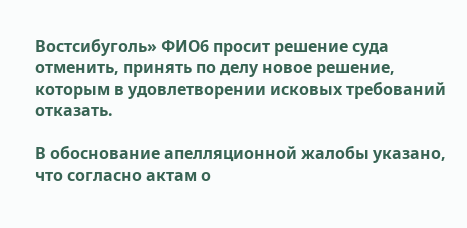Востсибуголь» ФИО6 просит решение суда отменить, принять по делу новое решение, которым в удовлетворении исковых требований отказать.

В обоснование апелляционной жалобы указано, что согласно актам о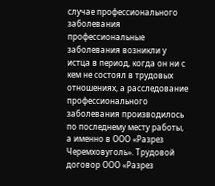случае профессионального заболевания профессиональные заболевания возникли у истца в период, когда он ни с кем не состоял в трудовых отношениях, а расследование профессионального заболевания производилось по последнему месту работы, а именно в ООО «Разрез Черемховуголь». Трудовой договор ООО «Разрез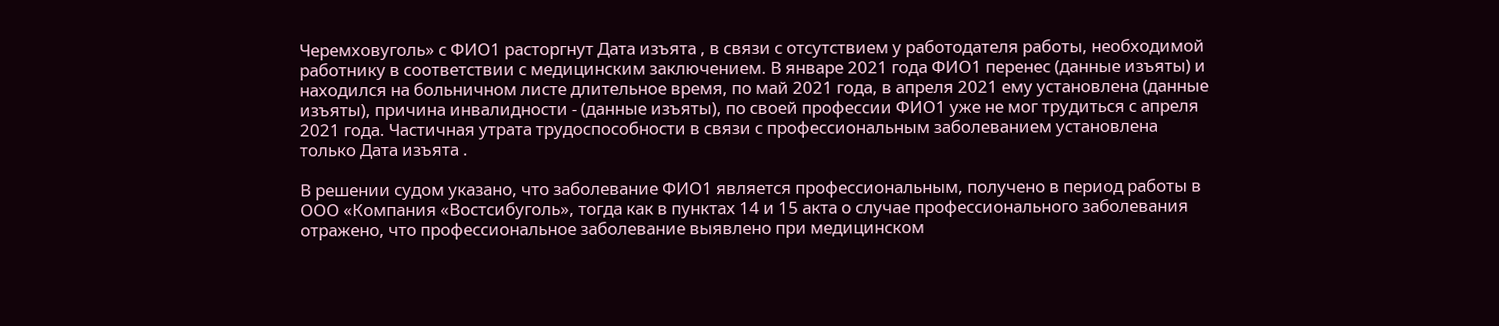Черемховуголь» с ФИО1 расторгнут Дата изъята , в связи с отсутствием у работодателя работы, необходимой работнику в соответствии с медицинским заключением. В январе 2021 года ФИО1 перенес (данные изъяты) и находился на больничном листе длительное время, по май 2021 года, в апреля 2021 ему установлена (данные изъяты), причина инвалидности - (данные изъяты), по своей профессии ФИО1 уже не мог трудиться с апреля 2021 года. Частичная утрата трудоспособности в связи с профессиональным заболеванием установлена только Дата изъята .

В решении судом указано, что заболевание ФИО1 является профессиональным, получено в период работы в ООО «Компания «Востсибуголь», тогда как в пунктах 14 и 15 акта о случае профессионального заболевания отражено, что профессиональное заболевание выявлено при медицинском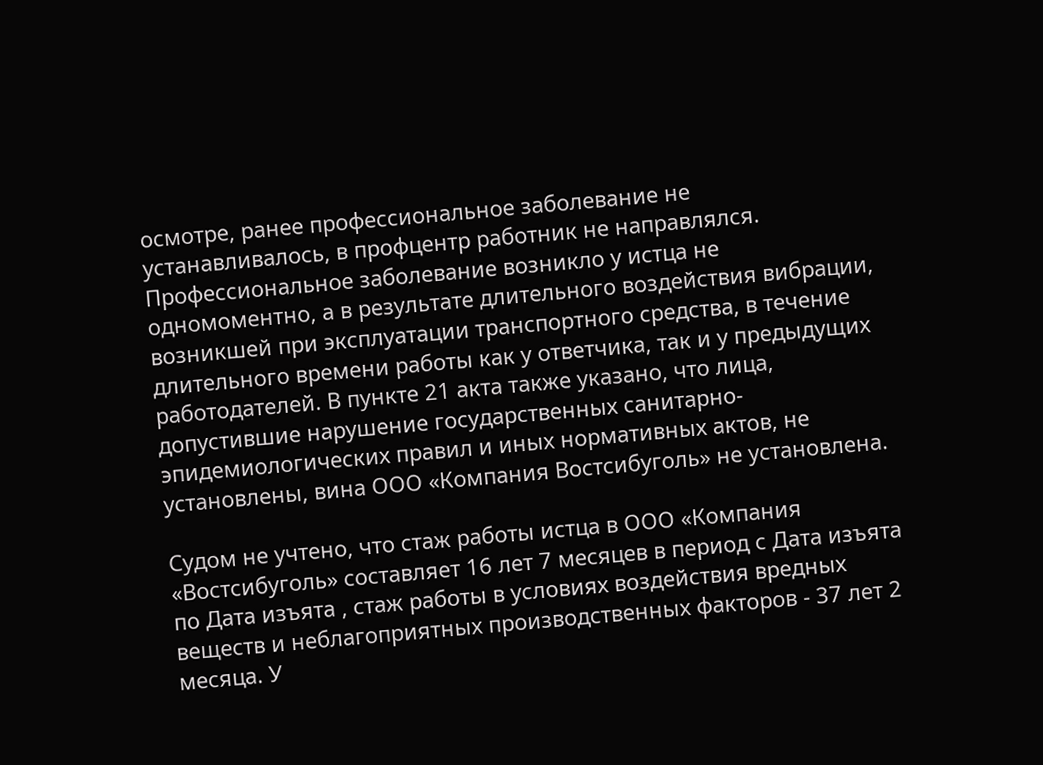осмотре, ранее профессиональное заболевание не устанавливалось, в профцентр работник не направлялся. Профессиональное заболевание возникло у истца не одномоментно, а в результате длительного воздействия вибрации, возникшей при эксплуатации транспортного средства, в течение длительного времени работы как у ответчика, так и у предыдущих работодателей. В пункте 21 акта также указано, что лица, допустившие нарушение государственных санитарно- эпидемиологических правил и иных нормативных актов, не установлены, вина ООО «Компания Востсибуголь» не установлена.

Судом не учтено, что стаж работы истца в ООО «Компания «Востсибуголь» составляет 16 лет 7 месяцев в период с Дата изъята по Дата изъята , стаж работы в условиях воздействия вредных веществ и неблагоприятных производственных факторов - 37 лет 2 месяца. У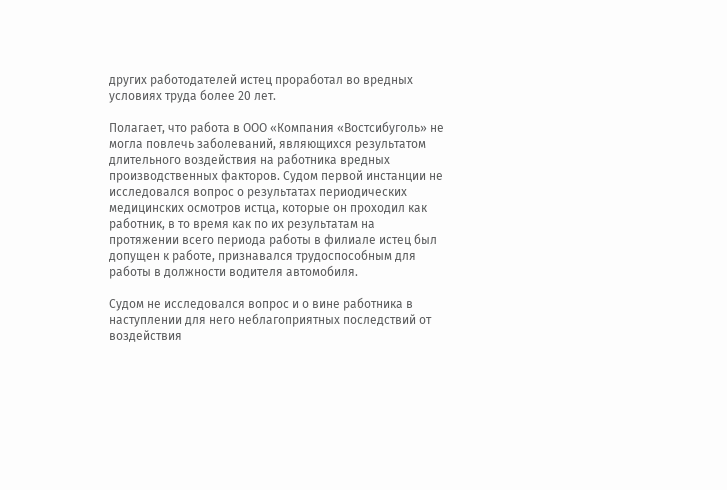других работодателей истец проработал во вредных условиях труда более 20 лет.

Полагает, что работа в ООО «Компания «Востсибуголь» не могла повлечь заболеваний, являющихся результатом длительного воздействия на работника вредных производственных факторов. Судом первой инстанции не исследовался вопрос о результатах периодических медицинских осмотров истца, которые он проходил как работник, в то время как по их результатам на протяжении всего периода работы в филиале истец был допущен к работе, признавался трудоспособным для работы в должности водителя автомобиля.

Судом не исследовался вопрос и о вине работника в наступлении для него неблагоприятных последствий от воздействия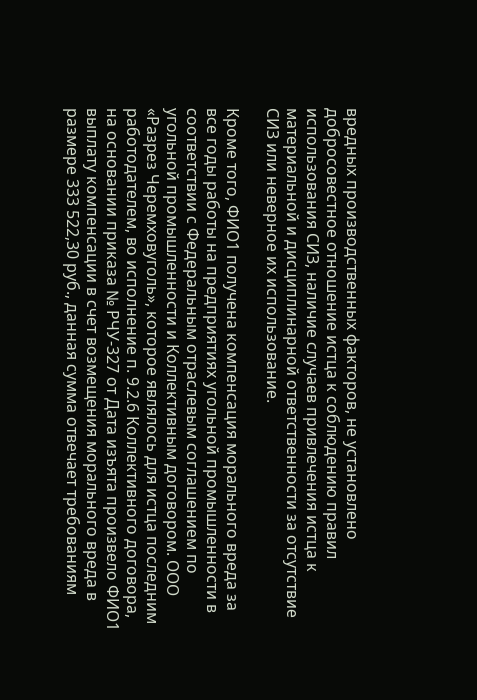вредных производственных факторов, не установлено добросовестное отношение истца к соблюдению правил использования СИЗ, наличие случаев привлечения истца к материальной и дисциплинарной ответственности за отсутствие СИЗ или неверное их использование.

Кроме того, ФИО1 получена компенсация морального вреда за все годы работы на предприятиях угольной промышленности в соответствии с Федеральным отраслевым соглашением по угольной промышленности и Коллективным договором. ООО «Разрез Черемховуголь», которое являлось для истца последним работодателем, во исполнение п. 9.2.6 Коллективного договора, на основании приказа № РЧУ-327 от Дата изъята произвело ФИО1 выплату компенсации в счет возмещения морального вреда в размере 333 522,30 руб., данная сумма отвечает требованиям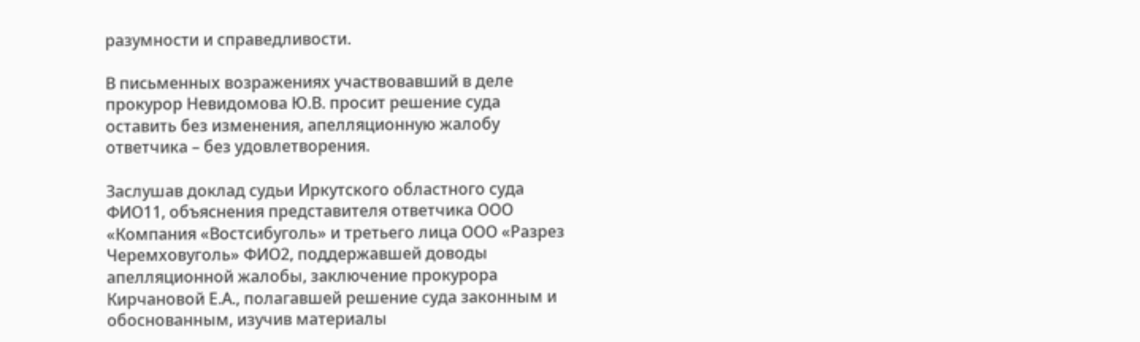разумности и справедливости.

В письменных возражениях участвовавший в деле прокурор Невидомова Ю.В. просит решение суда оставить без изменения, апелляционную жалобу ответчика – без удовлетворения.

Заслушав доклад судьи Иркутского областного суда ФИО11, объяснения представителя ответчика ООО «Компания «Востсибуголь» и третьего лица ООО «Разрез Черемховуголь» ФИО2, поддержавшей доводы апелляционной жалобы, заключение прокурора Кирчановой Е.А., полагавшей решение суда законным и обоснованным, изучив материалы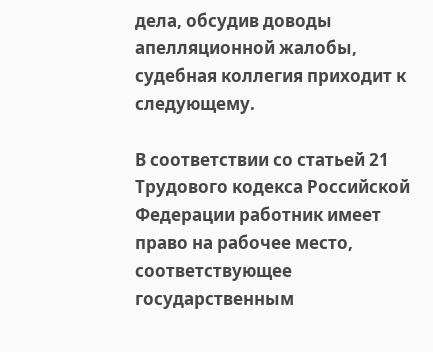дела, обсудив доводы апелляционной жалобы, судебная коллегия приходит к следующему.

В соответствии со статьей 21 Трудового кодекса Российской Федерации работник имеет право на рабочее место, соответствующее государственным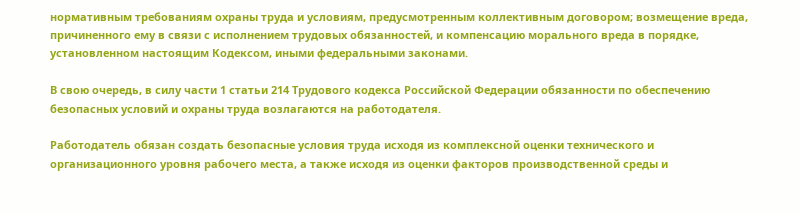нормативным требованиям охраны труда и условиям, предусмотренным коллективным договором; возмещение вреда, причиненного ему в связи с исполнением трудовых обязанностей, и компенсацию морального вреда в порядке, установленном настоящим Кодексом, иными федеральными законами.

В свою очередь, в силу части 1 статьи 214 Трудового кодекса Российской Федерации обязанности по обеспечению безопасных условий и охраны труда возлагаются на работодателя.

Работодатель обязан создать безопасные условия труда исходя из комплексной оценки технического и организационного уровня рабочего места, а также исходя из оценки факторов производственной среды и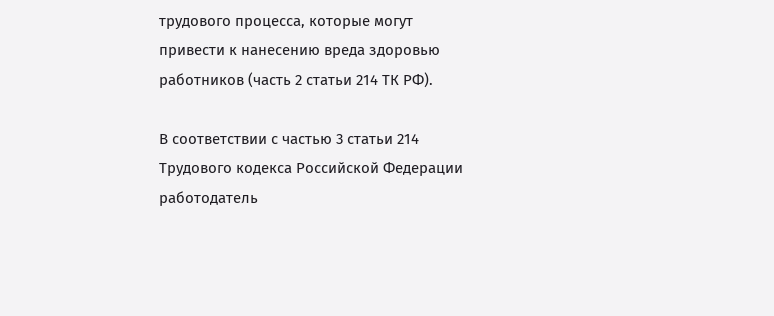трудового процесса, которые могут привести к нанесению вреда здоровью работников (часть 2 статьи 214 ТК РФ).

В соответствии с частью 3 статьи 214 Трудового кодекса Российской Федерации работодатель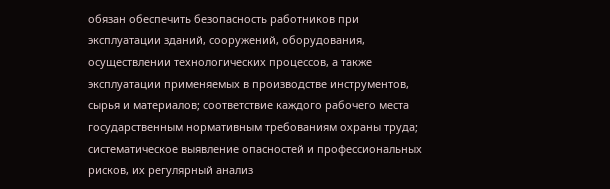обязан обеспечить безопасность работников при эксплуатации зданий, сооружений, оборудования, осуществлении технологических процессов, а также эксплуатации применяемых в производстве инструментов, сырья и материалов; соответствие каждого рабочего места государственным нормативным требованиям охраны труда; систематическое выявление опасностей и профессиональных рисков, их регулярный анализ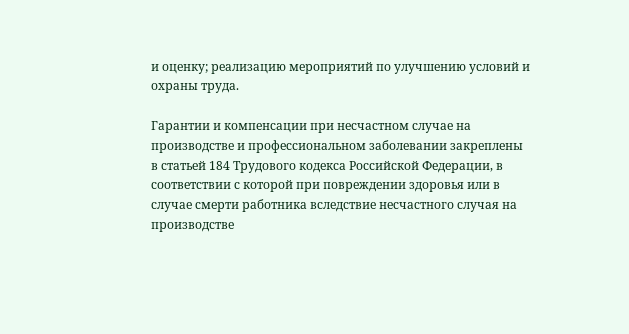и оценку; реализацию мероприятий по улучшению условий и охраны труда.

Гарантии и компенсации при несчастном случае на производстве и профессиональном заболевании закреплены в статьей 184 Трудового кодекса Российской Федерации, в соответствии с которой при повреждении здоровья или в случае смерти работника вследствие несчастного случая на производстве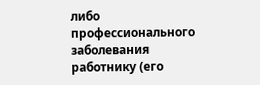либо профессионального заболевания работнику (его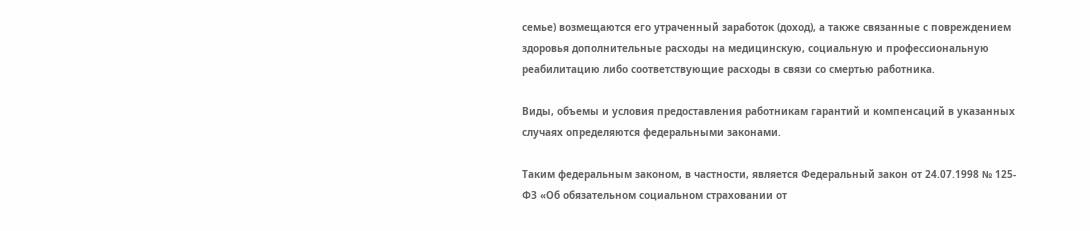семье) возмещаются его утраченный заработок (доход), а также связанные с повреждением здоровья дополнительные расходы на медицинскую, социальную и профессиональную реабилитацию либо соответствующие расходы в связи со смертью работника.

Виды, объемы и условия предоставления работникам гарантий и компенсаций в указанных случаях определяются федеральными законами.

Таким федеральным законом, в частности, является Федеральный закон от 24.07.1998 № 125-ФЗ «Об обязательном социальном страховании от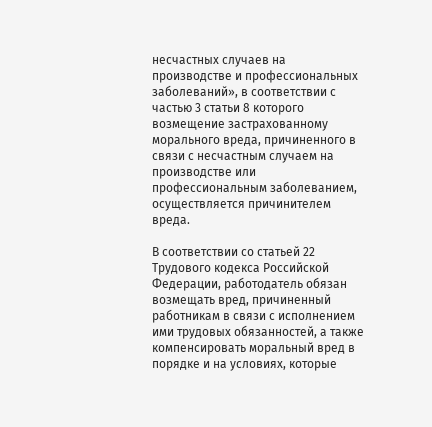несчастных случаев на производстве и профессиональных заболеваний», в соответствии с частью 3 статьи 8 которого возмещение застрахованному морального вреда, причиненного в связи с несчастным случаем на производстве или профессиональным заболеванием, осуществляется причинителем вреда.

В соответствии со статьей 22 Трудового кодекса Российской Федерации, работодатель обязан возмещать вред, причиненный работникам в связи с исполнением ими трудовых обязанностей, а также компенсировать моральный вред в порядке и на условиях, которые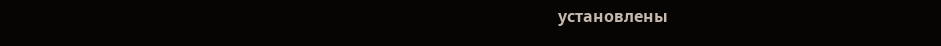установлены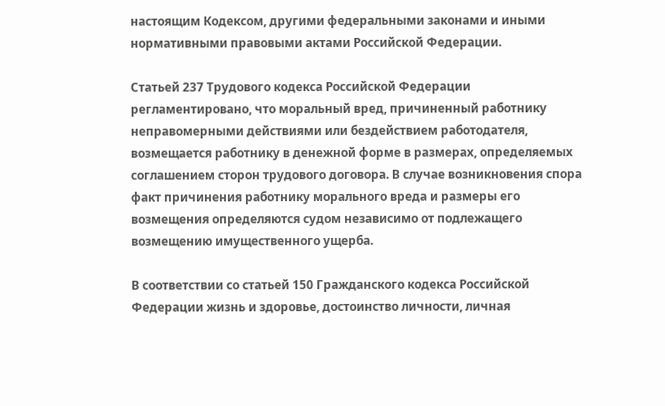настоящим Кодексом, другими федеральными законами и иными нормативными правовыми актами Российской Федерации.

Статьей 237 Трудового кодекса Российской Федерации регламентировано, что моральный вред, причиненный работнику неправомерными действиями или бездействием работодателя, возмещается работнику в денежной форме в размерах, определяемых соглашением сторон трудового договора. В случае возникновения спора факт причинения работнику морального вреда и размеры его возмещения определяются судом независимо от подлежащего возмещению имущественного ущерба.

В соответствии со статьей 150 Гражданского кодекса Российской Федерации жизнь и здоровье, достоинство личности, личная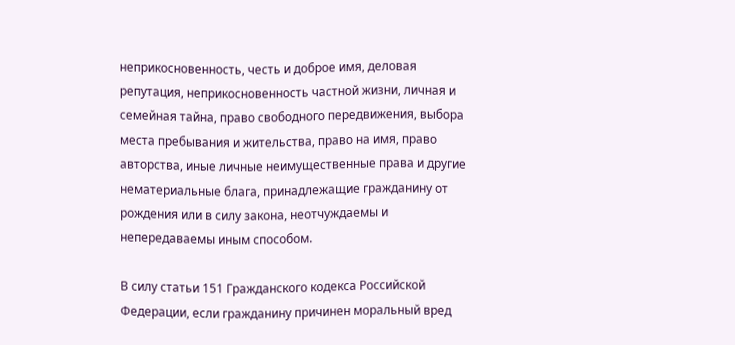неприкосновенность, честь и доброе имя, деловая репутация, неприкосновенность частной жизни, личная и семейная тайна, право свободного передвижения, выбора места пребывания и жительства, право на имя, право авторства, иные личные неимущественные права и другие нематериальные блага, принадлежащие гражданину от рождения или в силу закона, неотчуждаемы и непередаваемы иным способом.

В силу статьи 151 Гражданского кодекса Российской Федерации, если гражданину причинен моральный вред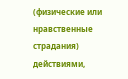(физические или нравственные страдания) действиями,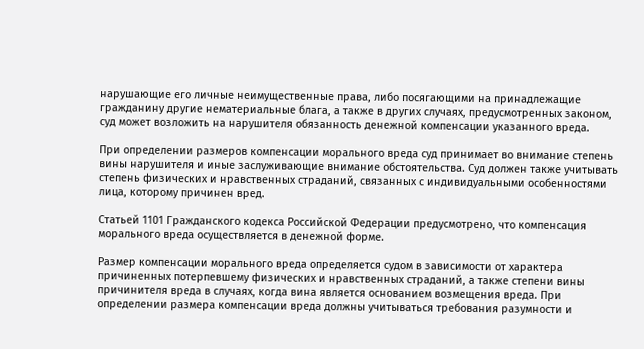нарушающие его личные неимущественные права, либо посягающими на принадлежащие гражданину другие нематериальные блага, а также в других случаях, предусмотренных законом, суд может возложить на нарушителя обязанность денежной компенсации указанного вреда.

При определении размеров компенсации морального вреда суд принимает во внимание степень вины нарушителя и иные заслуживающие внимание обстоятельства. Суд должен также учитывать степень физических и нравственных страданий, связанных с индивидуальными особенностями лица, которому причинен вред.

Статьей 1101 Гражданского кодекса Российской Федерации предусмотрено, что компенсация морального вреда осуществляется в денежной форме.

Размер компенсации морального вреда определяется судом в зависимости от характера причиненных потерпевшему физических и нравственных страданий, а также степени вины причинителя вреда в случаях, когда вина является основанием возмещения вреда. При определении размера компенсации вреда должны учитываться требования разумности и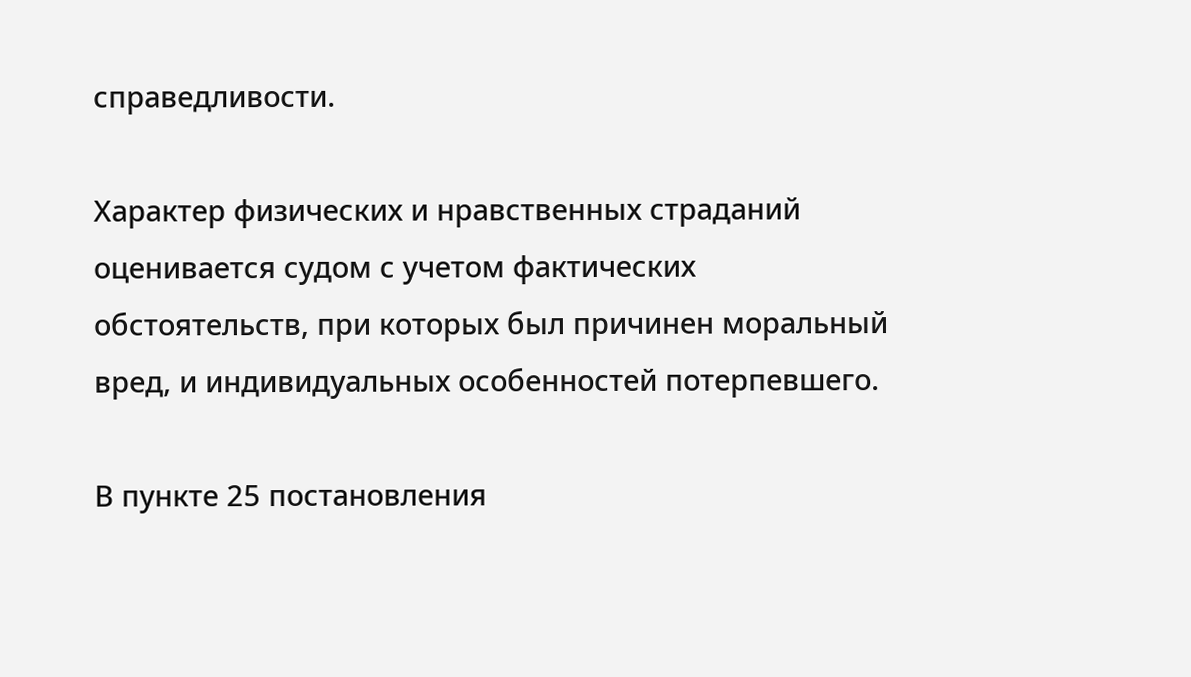справедливости.

Характер физических и нравственных страданий оценивается судом с учетом фактических обстоятельств, при которых был причинен моральный вред, и индивидуальных особенностей потерпевшего.

В пункте 25 постановления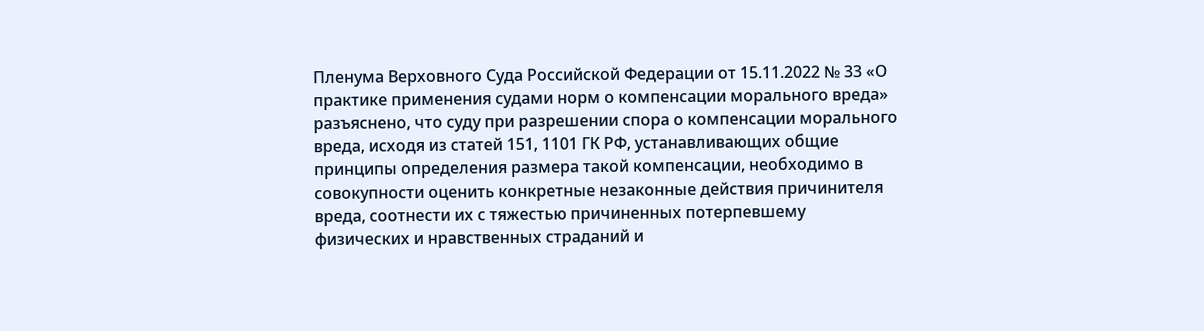Пленума Верховного Суда Российской Федерации от 15.11.2022 № 33 «О практике применения судами норм о компенсации морального вреда» разъяснено, что суду при разрешении спора о компенсации морального вреда, исходя из статей 151, 1101 ГК РФ, устанавливающих общие принципы определения размера такой компенсации, необходимо в совокупности оценить конкретные незаконные действия причинителя вреда, соотнести их с тяжестью причиненных потерпевшему физических и нравственных страданий и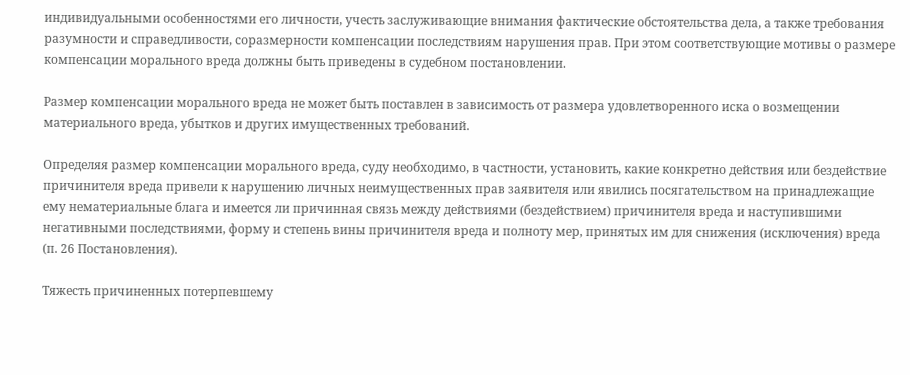индивидуальными особенностями его личности, учесть заслуживающие внимания фактические обстоятельства дела, а также требования разумности и справедливости, соразмерности компенсации последствиям нарушения прав. При этом соответствующие мотивы о размере компенсации морального вреда должны быть приведены в судебном постановлении.

Размер компенсации морального вреда не может быть поставлен в зависимость от размера удовлетворенного иска о возмещении материального вреда, убытков и других имущественных требований.

Определяя размер компенсации морального вреда, суду необходимо, в частности, установить, какие конкретно действия или бездействие причинителя вреда привели к нарушению личных неимущественных прав заявителя или явились посягательством на принадлежащие ему нематериальные блага и имеется ли причинная связь между действиями (бездействием) причинителя вреда и наступившими негативными последствиями, форму и степень вины причинителя вреда и полноту мер, принятых им для снижения (исключения) вреда (п. 26 Постановления).

Тяжесть причиненных потерпевшему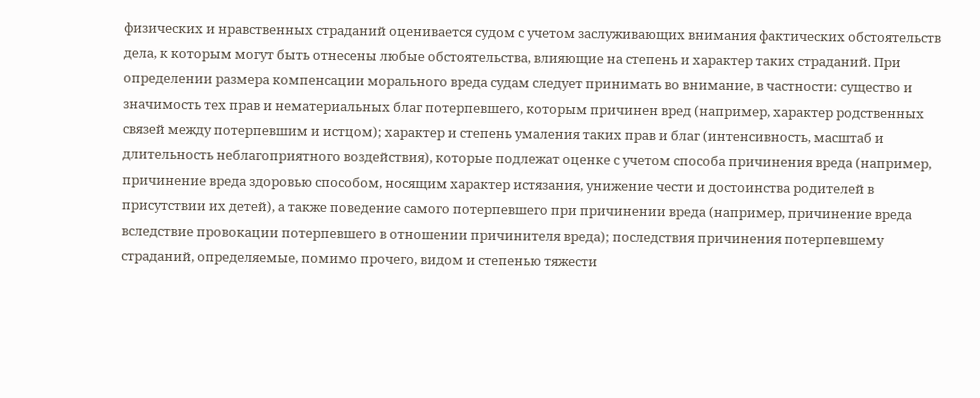физических и нравственных страданий оценивается судом с учетом заслуживающих внимания фактических обстоятельств дела, к которым могут быть отнесены любые обстоятельства, влияющие на степень и характер таких страданий. При определении размера компенсации морального вреда судам следует принимать во внимание, в частности: существо и значимость тех прав и нематериальных благ потерпевшего, которым причинен вред (например, характер родственных связей между потерпевшим и истцом); характер и степень умаления таких прав и благ (интенсивность, масштаб и длительность неблагоприятного воздействия), которые подлежат оценке с учетом способа причинения вреда (например, причинение вреда здоровью способом, носящим характер истязания, унижение чести и достоинства родителей в присутствии их детей), а также поведение самого потерпевшего при причинении вреда (например, причинение вреда вследствие провокации потерпевшего в отношении причинителя вреда); последствия причинения потерпевшему страданий, определяемые, помимо прочего, видом и степенью тяжести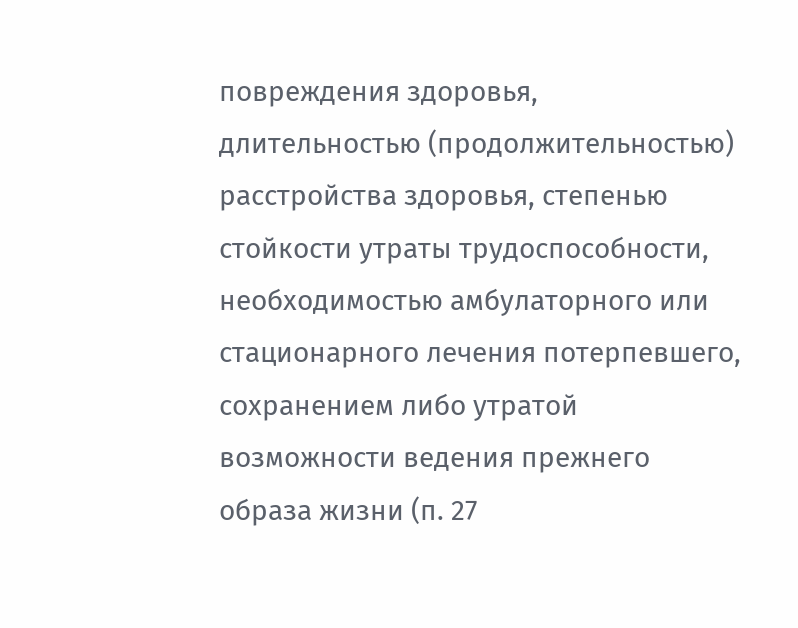повреждения здоровья, длительностью (продолжительностью) расстройства здоровья, степенью стойкости утраты трудоспособности, необходимостью амбулаторного или стационарного лечения потерпевшего, сохранением либо утратой возможности ведения прежнего образа жизни (п. 27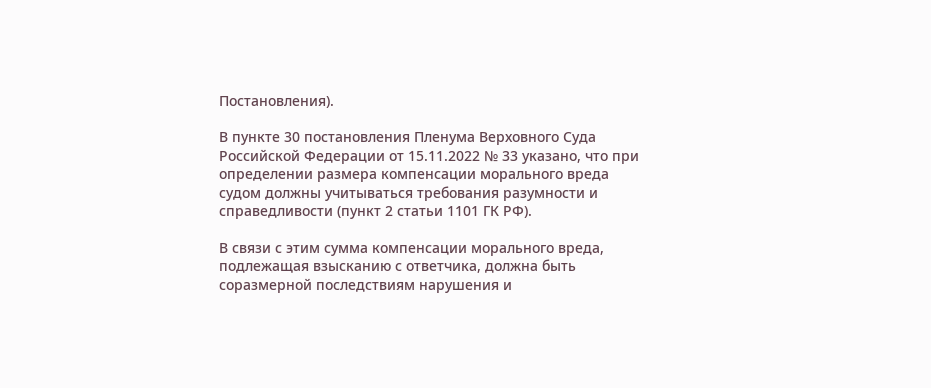Постановления).

В пункте 30 постановления Пленума Верховного Суда Российской Федерации от 15.11.2022 № 33 указано, что при определении размера компенсации морального вреда судом должны учитываться требования разумности и справедливости (пункт 2 статьи 1101 ГК РФ).

В связи с этим сумма компенсации морального вреда, подлежащая взысканию с ответчика, должна быть соразмерной последствиям нарушения и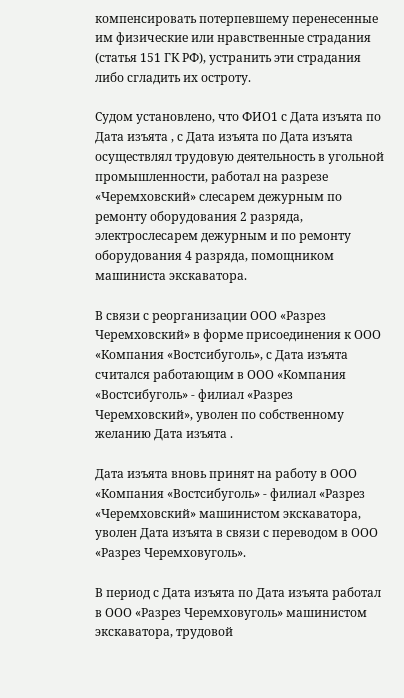компенсировать потерпевшему перенесенные им физические или нравственные страдания (статья 151 ГК РФ), устранить эти страдания либо сгладить их остроту.

Судом установлено, что ФИО1 с Дата изъята по Дата изъята , с Дата изъята по Дата изъята осуществлял трудовую деятельность в угольной промышленности, работал на разрезе «Черемховский» слесарем дежурным по ремонту оборудования 2 разряда, электрослесарем дежурным и по ремонту оборудования 4 разряда, помощником машиниста экскаватора.

В связи с реорганизации ООО «Разрез Черемховский» в форме присоединения к ООО «Компания «Востсибуголь», с Дата изъята считался работающим в ООО «Компания «Востсибуголь» - филиал «Разрез Черемховский», уволен по собственному желанию Дата изъята .

Дата изъята вновь принят на работу в ООО «Компания «Востсибуголь» - филиал «Разрез «Черемховский» машинистом экскаватора, уволен Дата изъята в связи с переводом в ООО «Разрез Черемховуголь».

В период с Дата изъята по Дата изъята работал в ООО «Разрез Черемховуголь» машинистом экскаватора, трудовой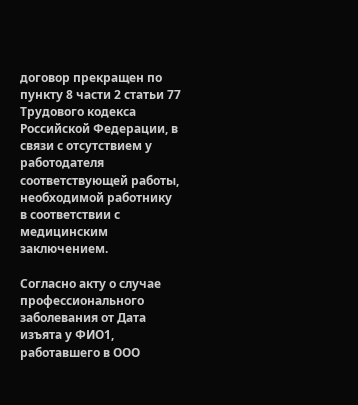договор прекращен по пункту 8 части 2 статьи 77 Трудового кодекса Российской Федерации, в связи с отсутствием у работодателя соответствующей работы, необходимой работнику в соответствии с медицинским заключением.

Согласно акту о случае профессионального заболевания от Дата изъята у ФИО1, работавшего в ООО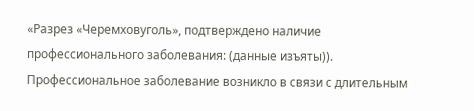«Разрез «Черемховуголь», подтверждено наличие профессионального заболевания: (данные изъяты)). Профессиональное заболевание возникло в связи с длительным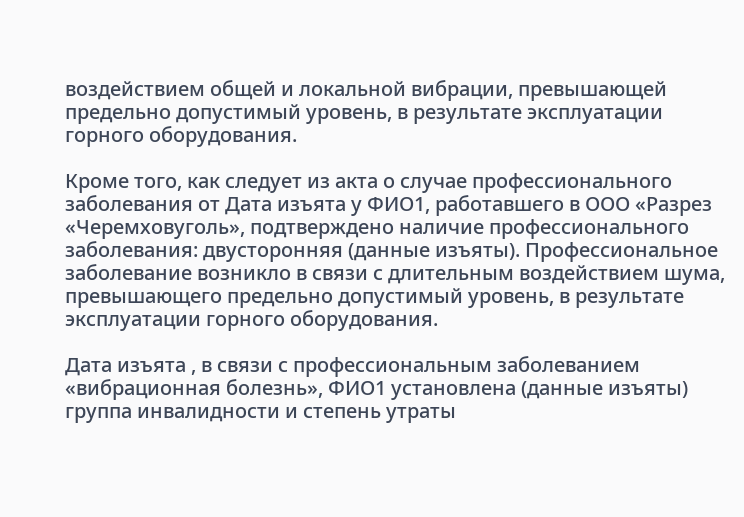воздействием общей и локальной вибрации, превышающей предельно допустимый уровень, в результате эксплуатации горного оборудования.

Кроме того, как следует из акта о случае профессионального заболевания от Дата изъята у ФИО1, работавшего в ООО «Разрез «Черемховуголь», подтверждено наличие профессионального заболевания: двусторонняя (данные изъяты). Профессиональное заболевание возникло в связи с длительным воздействием шума, превышающего предельно допустимый уровень, в результате эксплуатации горного оборудования.

Дата изъята , в связи с профессиональным заболеванием «вибрационная болезнь», ФИО1 установлена (данные изъяты) группа инвалидности и степень утраты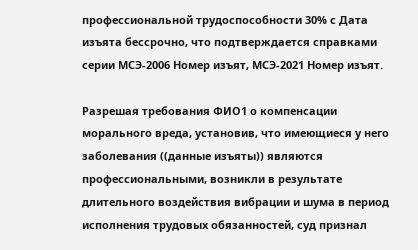профессиональной трудоспособности 30% с Дата изъята бессрочно, что подтверждается справками серии МСЭ-2006 Номер изъят, МСЭ-2021 Номер изъят.

Разрешая требования ФИО1 о компенсации морального вреда, установив, что имеющиеся у него заболевания ((данные изъяты)) являются профессиональными, возникли в результате длительного воздействия вибрации и шума в период исполнения трудовых обязанностей, суд признал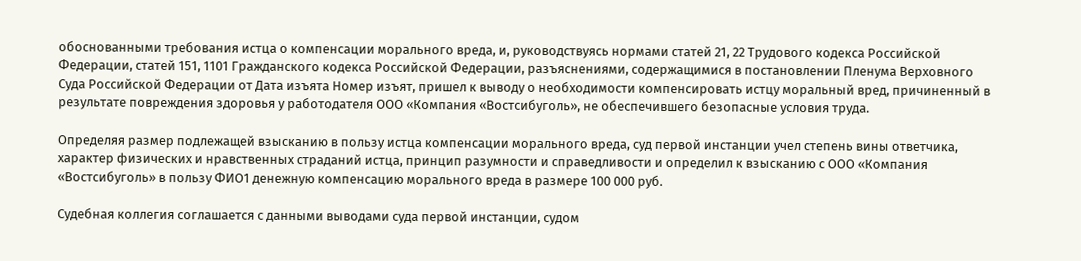обоснованными требования истца о компенсации морального вреда, и, руководствуясь нормами статей 21, 22 Трудового кодекса Российской Федерации, статей 151, 1101 Гражданского кодекса Российской Федерации, разъяснениями, содержащимися в постановлении Пленума Верховного Суда Российской Федерации от Дата изъята Номер изъят, пришел к выводу о необходимости компенсировать истцу моральный вред, причиненный в результате повреждения здоровья у работодателя ООО «Компания «Востсибуголь», не обеспечившего безопасные условия труда.

Определяя размер подлежащей взысканию в пользу истца компенсации морального вреда, суд первой инстанции учел степень вины ответчика, характер физических и нравственных страданий истца, принцип разумности и справедливости и определил к взысканию с ООО «Компания «Востсибуголь» в пользу ФИО1 денежную компенсацию морального вреда в размере 100 000 руб.

Судебная коллегия соглашается с данными выводами суда первой инстанции, судом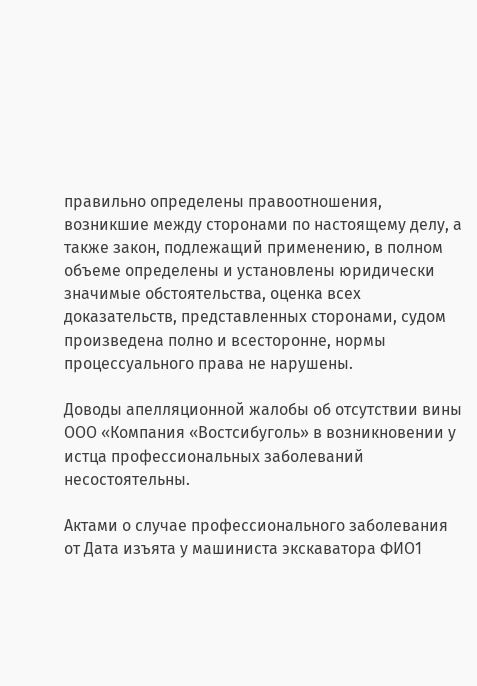правильно определены правоотношения, возникшие между сторонами по настоящему делу, а также закон, подлежащий применению, в полном объеме определены и установлены юридически значимые обстоятельства, оценка всех доказательств, представленных сторонами, судом произведена полно и всесторонне, нормы процессуального права не нарушены.

Доводы апелляционной жалобы об отсутствии вины ООО «Компания «Востсибуголь» в возникновении у истца профессиональных заболеваний несостоятельны.

Актами о случае профессионального заболевания от Дата изъята у машиниста экскаватора ФИО1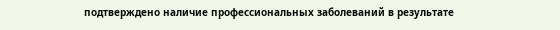подтверждено наличие профессиональных заболеваний в результате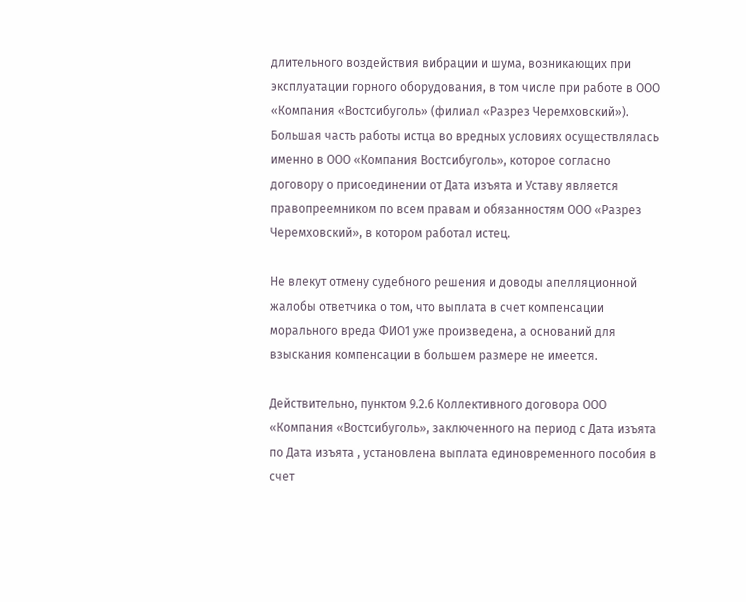длительного воздействия вибрации и шума, возникающих при эксплуатации горного оборудования, в том числе при работе в ООО «Компания «Востсибуголь» (филиал «Разрез Черемховский»). Большая часть работы истца во вредных условиях осуществлялась именно в ООО «Компания Востсибуголь», которое согласно договору о присоединении от Дата изъята и Уставу является правопреемником по всем правам и обязанностям ООО «Разрез Черемховский», в котором работал истец.

Не влекут отмену судебного решения и доводы апелляционной жалобы ответчика о том, что выплата в счет компенсации морального вреда ФИО1 уже произведена, а оснований для взыскания компенсации в большем размере не имеется.

Действительно, пунктом 9.2.6 Коллективного договора ООО «Компания «Востсибуголь», заключенного на период с Дата изъята по Дата изъята , установлена выплата единовременного пособия в счет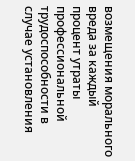возмещения морального вреда за каждый процент утраты профессиональной трудоспособности в случае установления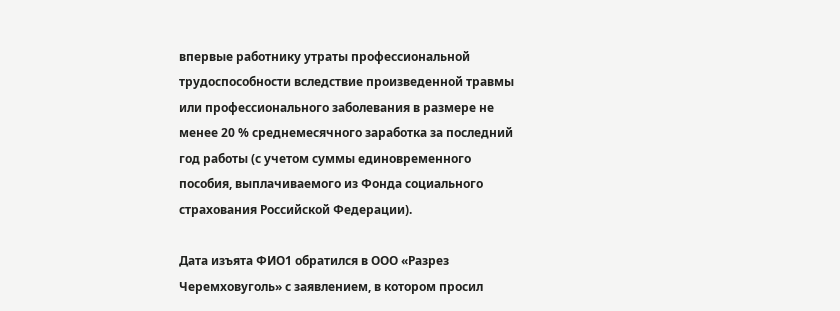впервые работнику утраты профессиональной трудоспособности вследствие произведенной травмы или профессионального заболевания в размере не менее 20 % среднемесячного заработка за последний год работы (с учетом суммы единовременного пособия, выплачиваемого из Фонда социального страхования Российской Федерации).

Дата изъята ФИО1 обратился в ООО «Разрез Черемховуголь» с заявлением, в котором просил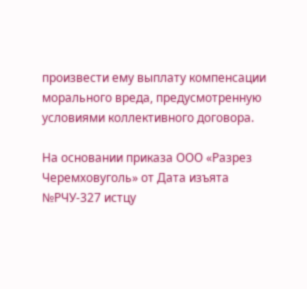произвести ему выплату компенсации морального вреда, предусмотренную условиями коллективного договора.

На основании приказа ООО «Разрез Черемховуголь» от Дата изъята №РЧУ-327 истцу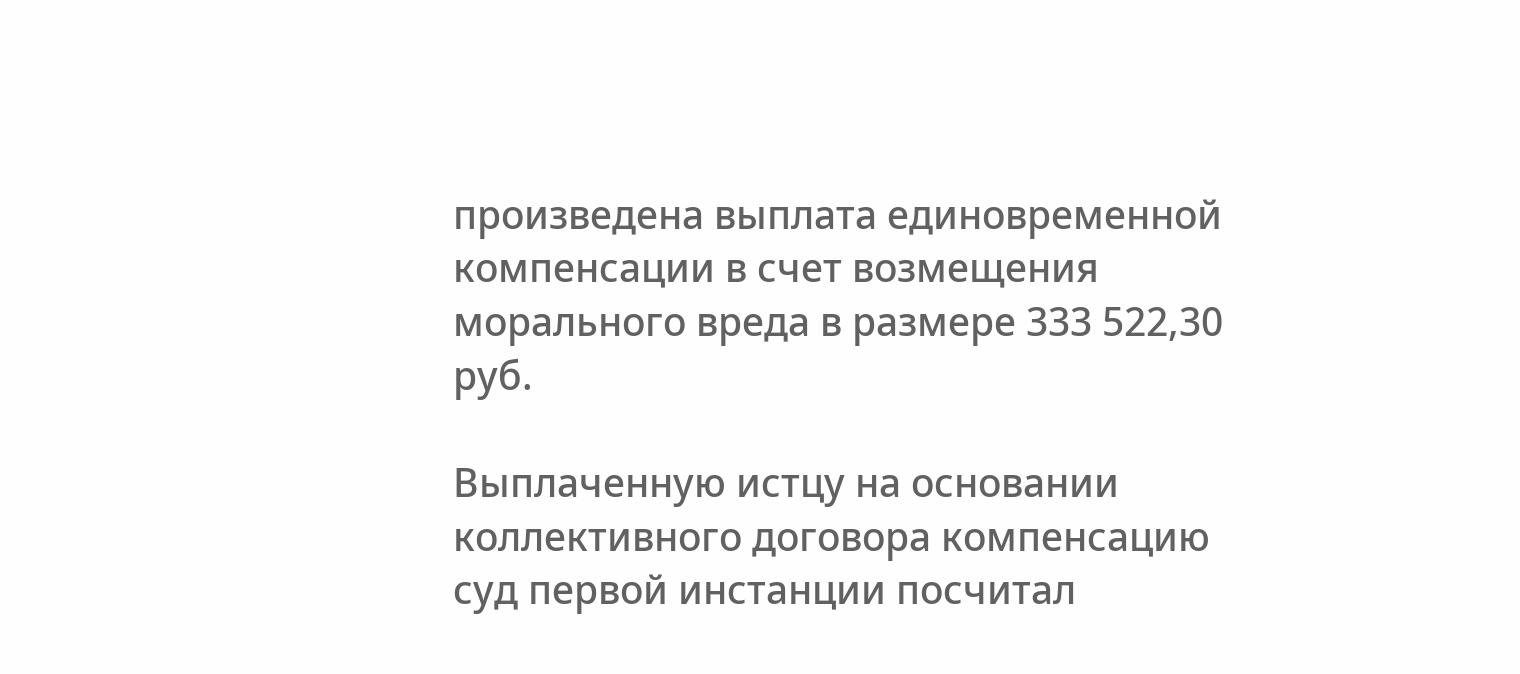произведена выплата единовременной компенсации в счет возмещения морального вреда в размере 333 522,30 руб.

Выплаченную истцу на основании коллективного договора компенсацию суд первой инстанции посчитал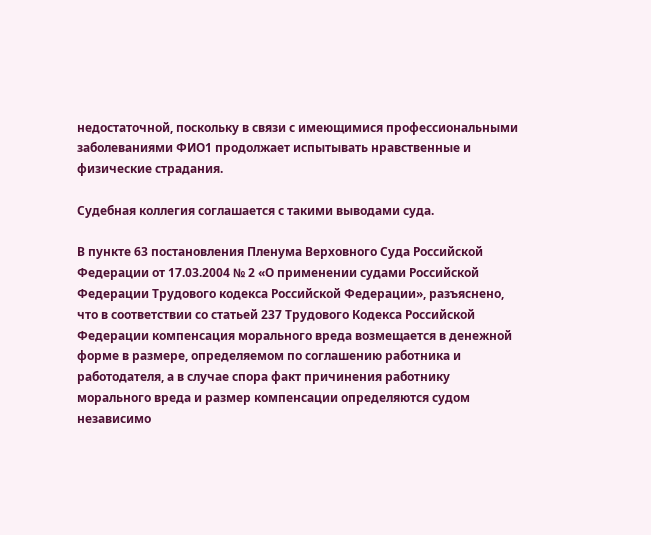недостаточной, поскольку в связи с имеющимися профессиональными заболеваниями ФИО1 продолжает испытывать нравственные и физические страдания.

Судебная коллегия соглашается с такими выводами суда.

В пункте 63 постановления Пленума Верховного Суда Российской Федерации от 17.03.2004 № 2 «О применении судами Российской Федерации Трудового кодекса Российской Федерации», разъяснено, что в соответствии со статьей 237 Трудового Кодекса Российской Федерации компенсация морального вреда возмещается в денежной форме в размере, определяемом по соглашению работника и работодателя, а в случае спора факт причинения работнику морального вреда и размер компенсации определяются судом независимо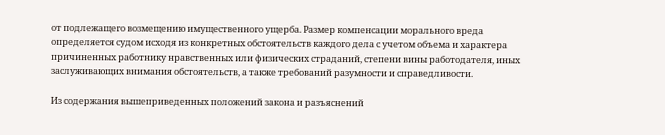от подлежащего возмещению имущественного ущерба. Размер компенсации морального вреда определяется судом исходя из конкретных обстоятельств каждого дела с учетом объема и характера причиненных работнику нравственных или физических страданий, степени вины работодателя, иных заслуживающих внимания обстоятельств, а также требований разумности и справедливости.

Из содержания вышеприведенных положений закона и разъяснений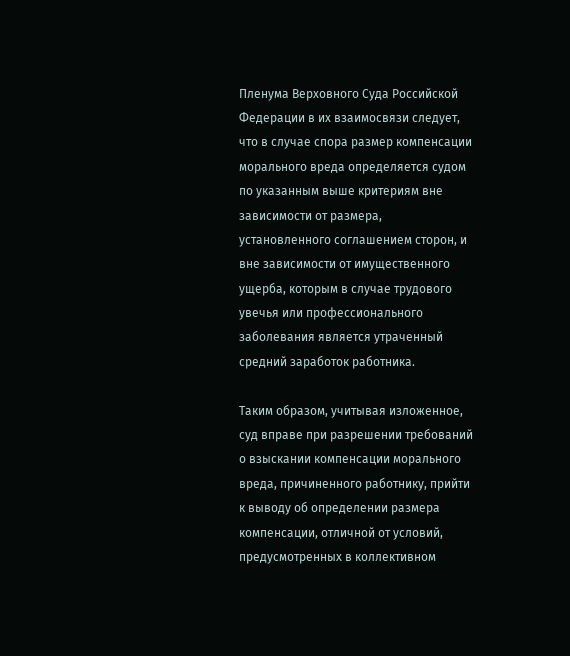Пленума Верховного Суда Российской Федерации в их взаимосвязи следует, что в случае спора размер компенсации морального вреда определяется судом по указанным выше критериям вне зависимости от размера, установленного соглашением сторон, и вне зависимости от имущественного ущерба, которым в случае трудового увечья или профессионального заболевания является утраченный средний заработок работника.

Таким образом, учитывая изложенное, суд вправе при разрешении требований о взыскании компенсации морального вреда, причиненного работнику, прийти к выводу об определении размера компенсации, отличной от условий, предусмотренных в коллективном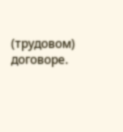(трудовом) договоре.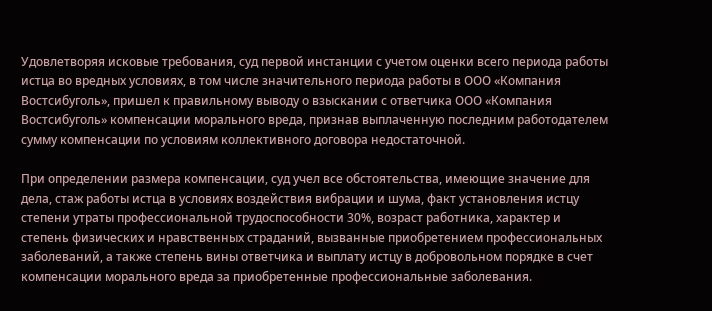Удовлетворяя исковые требования, суд первой инстанции с учетом оценки всего периода работы истца во вредных условиях, в том числе значительного периода работы в ООО «Компания Востсибуголь», пришел к правильному выводу о взыскании с ответчика ООО «Компания Востсибуголь» компенсации морального вреда, признав выплаченную последним работодателем сумму компенсации по условиям коллективного договора недостаточной.

При определении размера компенсации, суд учел все обстоятельства, имеющие значение для дела, стаж работы истца в условиях воздействия вибрации и шума, факт установления истцу степени утраты профессиональной трудоспособности 30%, возраст работника, характер и степень физических и нравственных страданий, вызванные приобретением профессиональных заболеваний, а также степень вины ответчика и выплату истцу в добровольном порядке в счет компенсации морального вреда за приобретенные профессиональные заболевания.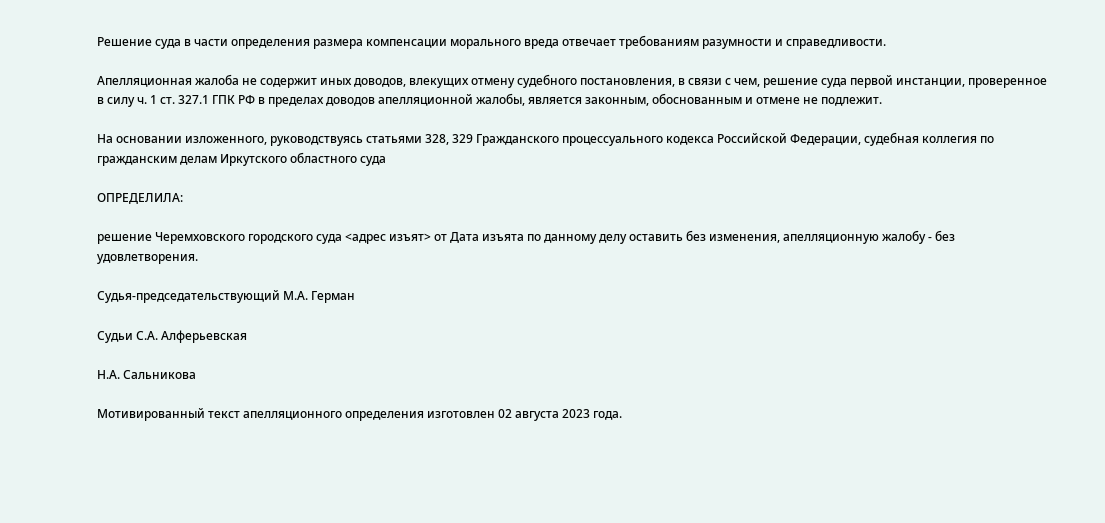Решение суда в части определения размера компенсации морального вреда отвечает требованиям разумности и справедливости.

Апелляционная жалоба не содержит иных доводов, влекущих отмену судебного постановления, в связи с чем, решение суда первой инстанции, проверенное в силу ч. 1 ст. 327.1 ГПК РФ в пределах доводов апелляционной жалобы, является законным, обоснованным и отмене не подлежит.

На основании изложенного, руководствуясь статьями 328, 329 Гражданского процессуального кодекса Российской Федерации, судебная коллегия по гражданским делам Иркутского областного суда

ОПРЕДЕЛИЛА:

решение Черемховского городского суда <адрес изъят> от Дата изъята по данному делу оставить без изменения, апелляционную жалобу - без удовлетворения.

Судья-председательствующий М.А. Герман

Судьи С.А. Алферьевская

Н.А. Сальникова

Мотивированный текст апелляционного определения изготовлен 02 августа 2023 года.